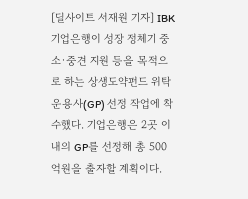[딜사이트 서재원 기자] IBK기업은행이 성장 정체기 중소·중견 지원 등을 목적으로 하는 상생도약펀드 위탁운용사(GP) 선정 작업에 착수했다. 기업은행은 2곳 이내의 GP를 선정해 총 500억원을 출자할 계획이다.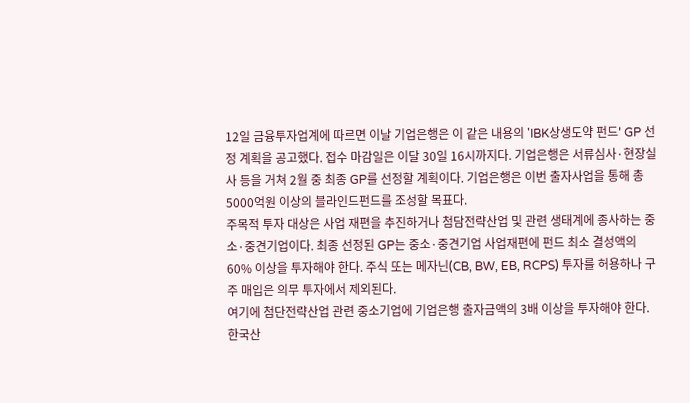12일 금융투자업계에 따르면 이날 기업은행은 이 같은 내용의 'IBK상생도약 펀드' GP 선정 계획을 공고했다. 접수 마감일은 이달 30일 16시까지다. 기업은행은 서류심사·현장실사 등을 거쳐 2월 중 최종 GP를 선정할 계획이다. 기업은행은 이번 출자사업을 통해 총 5000억원 이상의 블라인드펀드를 조성할 목표다.
주목적 투자 대상은 사업 재편을 추진하거나 첨담전략산업 및 관련 생태계에 종사하는 중소·중견기업이다. 최종 선정된 GP는 중소·중견기업 사업재편에 펀드 최소 결성액의 60% 이상을 투자해야 한다. 주식 또는 메자닌(CB, BW, EB, RCPS) 투자를 허용하나 구주 매입은 의무 투자에서 제외된다.
여기에 첨단전략산업 관련 중소기업에 기업은행 출자금액의 3배 이상을 투자해야 한다. 한국산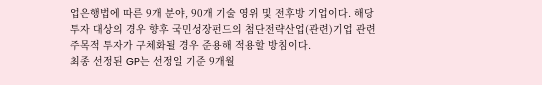업은행법에 따른 9개 분야, 90개 기술 영위 및 전후방 기업이다. 해당 투자 대상의 경우 향후 국민성장펀드의 첨단전략산업(관련)기업 관련 주목적 투자가 구체화될 경우 준용해 적용할 방침이다.
최종 선정된 GP는 선정일 기준 9개월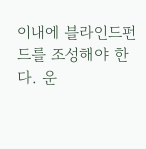이내에 블라인드펀드를 조성해야 한다. 운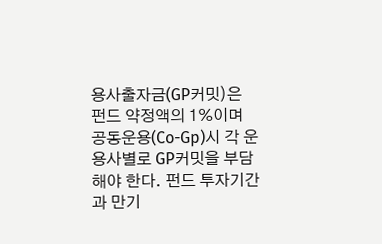용사출자금(GP커밋)은 펀드 약정액의 1%이며 공동운용(Co-Gp)시 각 운용사별로 GP커밋을 부담해야 한다. 펀드 투자기간과 만기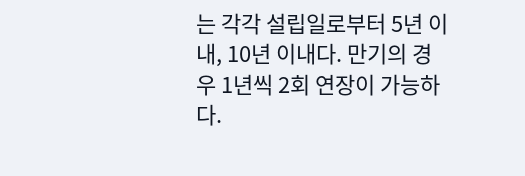는 각각 설립일로부터 5년 이내, 10년 이내다. 만기의 경우 1년씩 2회 연장이 가능하다.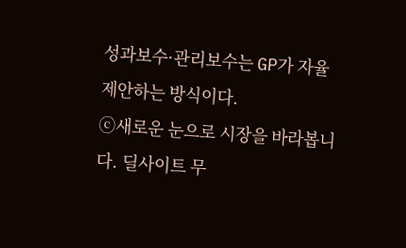성과보수·관리보수는 GP가 자율 제안하는 방식이다.
ⓒ새로운 눈으로 시장을 바라봅니다. 딜사이트 무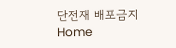단전재 배포금지
Home